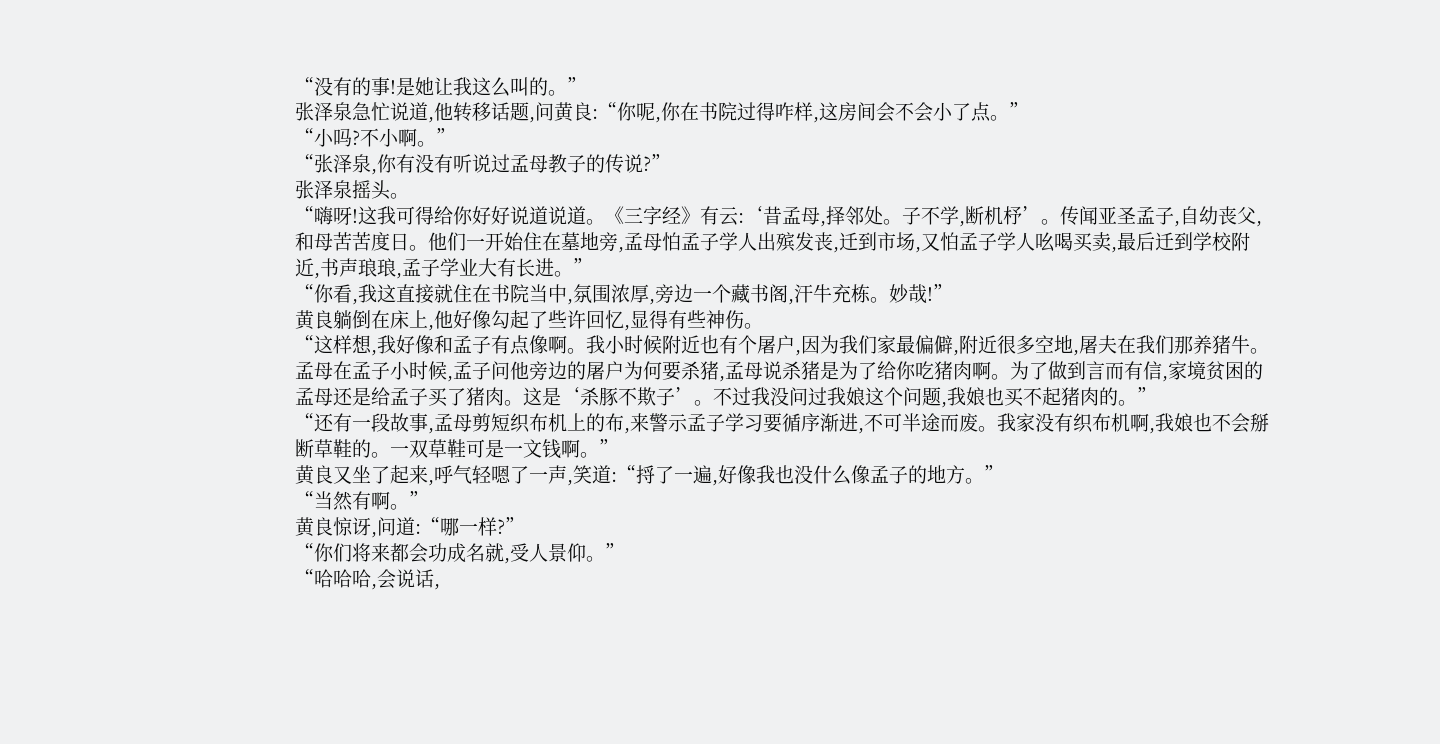“没有的事!是她让我这么叫的。”
张泽泉急忙说道,他转移话题,问黄良:“你呢,你在书院过得咋样,这房间会不会小了点。”
“小吗?不小啊。”
“张泽泉,你有没有听说过孟母教子的传说?”
张泽泉摇头。
“嗨呀!这我可得给你好好说道说道。《三字经》有云:‘昔孟母,择邻处。子不学,断机杼’。传闻亚圣孟子,自幼丧父,和母苦苦度日。他们一开始住在墓地旁,孟母怕孟子学人出殡发丧,迁到市场,又怕孟子学人吆喝买卖,最后迁到学校附近,书声琅琅,孟子学业大有长进。”
“你看,我这直接就住在书院当中,氛围浓厚,旁边一个藏书阁,汗牛充栋。妙哉!”
黄良躺倒在床上,他好像勾起了些许回忆,显得有些神伤。
“这样想,我好像和孟子有点像啊。我小时候附近也有个屠户,因为我们家最偏僻,附近很多空地,屠夫在我们那养猪牛。孟母在孟子小时候,孟子问他旁边的屠户为何要杀猪,孟母说杀猪是为了给你吃猪肉啊。为了做到言而有信,家境贫困的孟母还是给孟子买了猪肉。这是‘杀豚不欺子’。不过我没问过我娘这个问题,我娘也买不起猪肉的。”
“还有一段故事,孟母剪短织布机上的布,来警示孟子学习要循序渐进,不可半途而废。我家没有织布机啊,我娘也不会掰断草鞋的。一双草鞋可是一文钱啊。”
黄良又坐了起来,呼气轻嗯了一声,笑道:“捋了一遍,好像我也没什么像孟子的地方。”
“当然有啊。”
黄良惊讶,问道:“哪一样?”
“你们将来都会功成名就,受人景仰。”
“哈哈哈,会说话,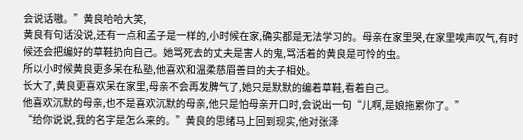会说话嗷。”黄良哈哈大笑,
黄良有句话没说,还有一点和孟子是一样的,小时候在家,确实都是无法学习的。母亲在家里哭,在家里唉声叹气,有时候还会把编好的草鞋扔向自己。她骂死去的丈夫是害人的鬼,骂活着的黄良是可怜的虫。
所以小时候黄良更多呆在私塾,他喜欢和温柔慈眉善目的夫子相处。
长大了,黄良更喜欢呆在家里,母亲不会再发脾气了,她只是默默的编着草鞋,看着自己。
他喜欢沉默的母亲,也不是喜欢沉默的母亲,他只是怕母亲开口时,会说出一句“儿啊,是娘拖累你了。”
“给你说说,我的名字是怎么来的。”黄良的思绪马上回到现实,他对张泽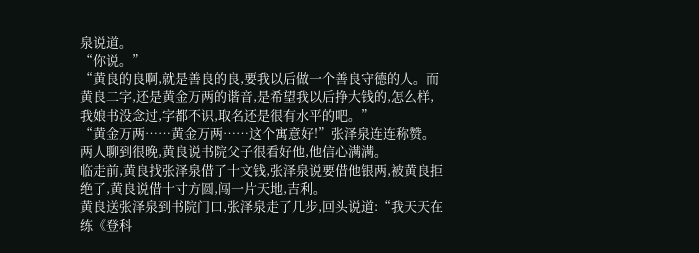泉说道。
“你说。”
“黄良的良啊,就是善良的良,要我以后做一个善良守德的人。而黄良二字,还是黄金万两的谐音,是希望我以后挣大钱的,怎么样,我娘书没念过,字都不识,取名还是很有水平的吧。”
“黄金万两……黄金万两……这个寓意好!”张泽泉连连称赞。
两人聊到很晚,黄良说书院父子很看好他,他信心满满。
临走前,黄良找张泽泉借了十文钱,张泽泉说要借他银两,被黄良拒绝了,黄良说借十寸方圆,闯一片天地,吉利。
黄良送张泽泉到书院门口,张泽泉走了几步,回头说道:“我天天在练《登科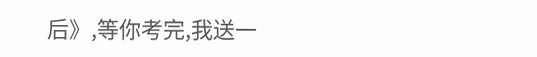后》,等你考完,我送一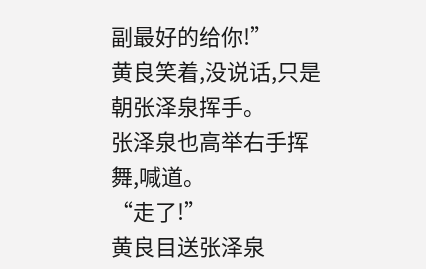副最好的给你!”
黄良笑着,没说话,只是朝张泽泉挥手。
张泽泉也高举右手挥舞,喊道。
“走了!”
黄良目送张泽泉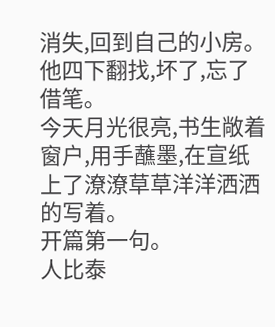消失,回到自己的小房。
他四下翻找,坏了,忘了借笔。
今天月光很亮,书生敞着窗户,用手蘸墨,在宣纸上了潦潦草草洋洋洒洒的写着。
开篇第一句。
人比泰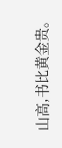山高,书比黄金贵。